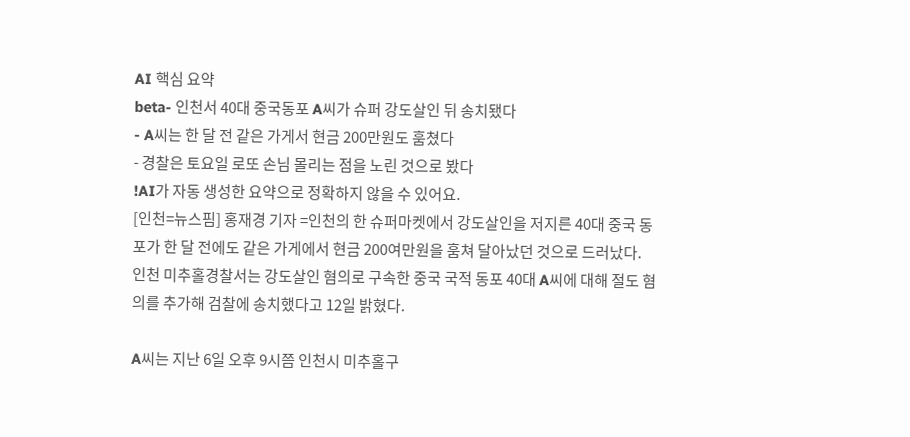AI 핵심 요약
beta- 인천서 40대 중국동포 A씨가 슈퍼 강도살인 뒤 송치됐다
- A씨는 한 달 전 같은 가게서 현금 200만원도 훔쳤다
- 경찰은 토요일 로또 손님 몰리는 점을 노린 것으로 봤다
!AI가 자동 생성한 요약으로 정확하지 않을 수 있어요.
[인천=뉴스핌] 홍재경 기자 =인천의 한 슈퍼마켓에서 강도살인을 저지른 40대 중국 동포가 한 달 전에도 같은 가게에서 현금 200여만원을 훔쳐 달아났던 것으로 드러났다.
인천 미추홀경찰서는 강도살인 혐의로 구속한 중국 국적 동포 40대 A씨에 대해 절도 혐의를 추가해 검찰에 송치했다고 12일 밝혔다.

A씨는 지난 6일 오후 9시쯤 인천시 미추홀구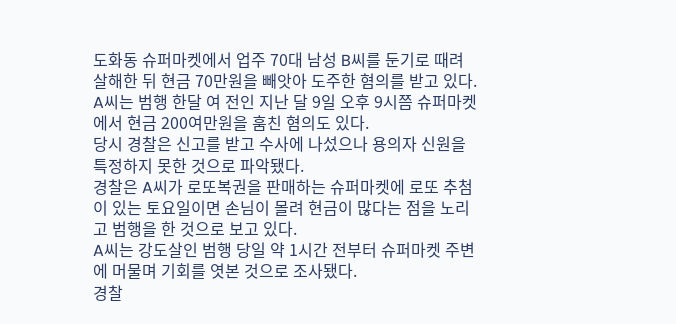도화동 슈퍼마켓에서 업주 70대 남성 B씨를 둔기로 때려 살해한 뒤 현금 70만원을 빼앗아 도주한 혐의를 받고 있다.
A씨는 범행 한달 여 전인 지난 달 9일 오후 9시쯤 슈퍼마켓에서 현금 200여만원을 훔친 혐의도 있다.
당시 경찰은 신고를 받고 수사에 나섰으나 용의자 신원을 특정하지 못한 것으로 파악됐다.
경찰은 A씨가 로또복권을 판매하는 슈퍼마켓에 로또 추첨이 있는 토요일이면 손님이 몰려 현금이 많다는 점을 노리고 범행을 한 것으로 보고 있다.
A씨는 강도살인 범행 당일 약 1시간 전부터 슈퍼마켓 주변에 머물며 기회를 엿본 것으로 조사됐다.
경찰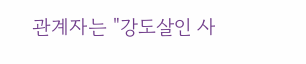관계자는 "강도살인 사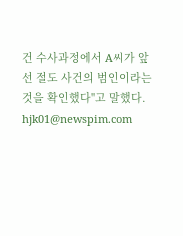건 수사과정에서 A씨가 앞선 절도 사건의 범인이라는 것을 확인했다"고 말했다.
hjk01@newspim.com